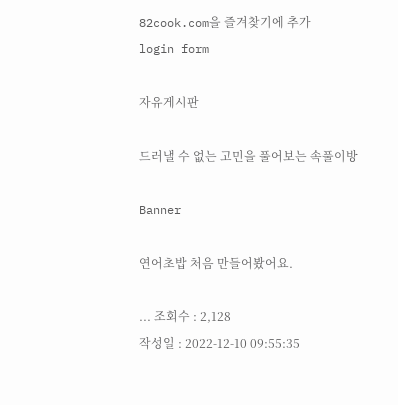82cook.com을 즐겨찾기에 추가
login form

자유게시판

드러낼 수 없는 고민을 풀어보는 속풀이방

Banner

연어초밥 처음 만들어봤어요.

... 조회수 : 2,128
작성일 : 2022-12-10 09:55:35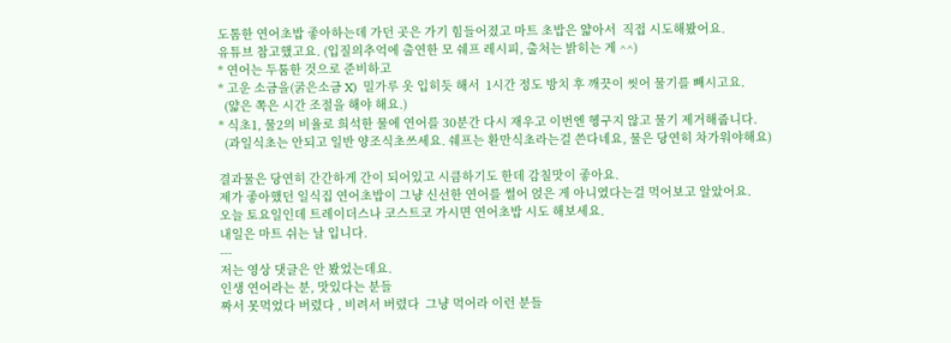도톰한 연어초밥 좋아하는데 가던 곳은 가기 힘들어졌고 마트 초밥은 얇아서  직접 시도해봤어요.
유튜브 참고했고요. (입질의추억에 출연한 모 쉐프 레시피, 출처는 밝히는 게 ^^)
* 연어는 두툼한 것으로 준비하고
* 고운 소금을(굵은소금 X)  밀가루 옷 입히듯 해서  1시간 정도 방치 후 깨끗이 씻어 물기를 빼시고요.
  (얇은 쪽은 시간 조절을 해야 해요.)
* 식초1, 물2의 비율로 희석한 물에 연어를 30분간 다시 재우고 이번엔 헹구지 않고 물기 제거해줍니다.
  (과일식초는 안되고 일반 양조식초쓰세요. 쉐프는 환만식초라는걸 쓴다네요, 물은 당연히 차가워야해요)

결과물은 당연히 간간하게 간이 되어있고 시큼하기도 한데 감칠맛이 좋아요.
제가 좋아했던 일식집 연어초밥이 그냥 신선한 연어를 썰어 얹은 게 아니였다는걸 먹어보고 알았어요.
오늘 토요일인데 트레이더스나 코스트코 가시면 연어초밥 시도 해보세요.
내일은 마트 쉬는 날 입니다.
---
저는 영상 댓글은 안 봤었는데요.
인생 연어라는 분, 맛있다는 분들
짜서 못먹었다 버렸다 , 비려서 버렸다  그냥 먹어라 이런 분들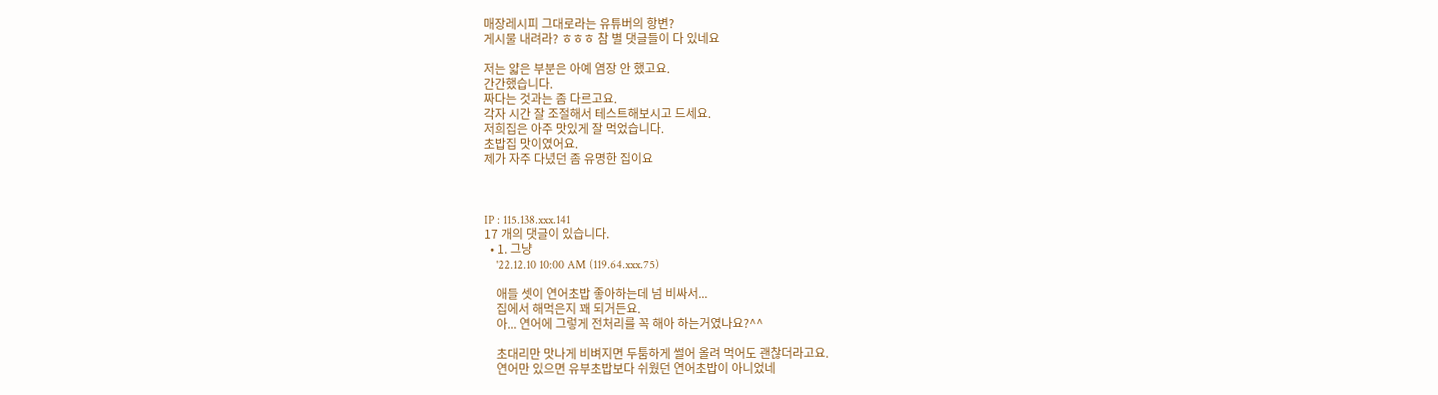매장레시피 그대로라는 유튜버의 항변?
게시물 내려라? ㅎㅎㅎ 참 별 댓글들이 다 있네요

저는 얇은 부분은 아예 염장 안 했고요.
간간했습니다.
짜다는 것과는 좀 다르고요.
각자 시간 잘 조절해서 테스트해보시고 드세요.
저희집은 아주 맛있게 잘 먹었습니다.
초밥집 맛이였어요.
제가 자주 다녔던 좀 유명한 집이요



IP : 115.138.xxx.141
17 개의 댓글이 있습니다.
  • 1. 그냥
    '22.12.10 10:00 AM (119.64.xxx.75)

    애들 셋이 연어초밥 좋아하는데 넘 비싸서...
    집에서 해먹은지 꽤 되거든요.
    아... 연어에 그렇게 전처리를 꼭 해아 하는거였나요?^^

    초대리만 맛나게 비벼지면 두툼하게 썰어 올려 먹어도 괜찮더라고요.
    연어만 있으면 유부초밥보다 쉬웠던 연어초밥이 아니었네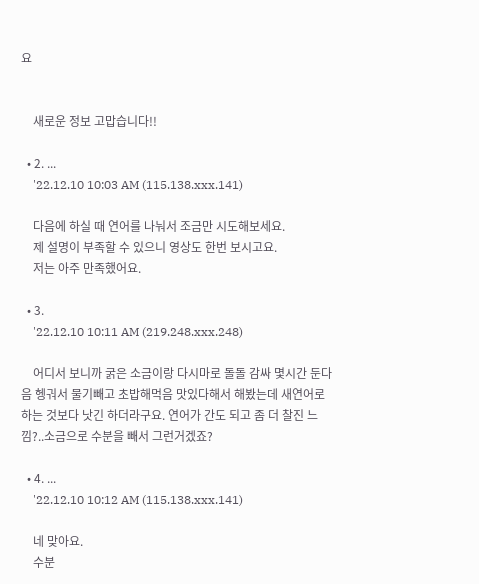요


    새로운 정보 고맙습니다!!

  • 2. ...
    '22.12.10 10:03 AM (115.138.xxx.141)

    다음에 하실 때 연어를 나눠서 조금만 시도해보세요.
    제 설명이 부족할 수 있으니 영상도 한번 보시고요.
    저는 아주 만족했어요.

  • 3.
    '22.12.10 10:11 AM (219.248.xxx.248)

    어디서 보니까 굵은 소금이랑 다시마로 돌돌 감싸 몇시간 둔다음 헹궈서 물기빼고 초밥해먹음 맛있다해서 해봤는데 새연어로 하는 것보다 낫긴 하더라구요. 연어가 간도 되고 좀 더 찰진 느낌?..소금으로 수분을 빼서 그런거겠죠?

  • 4. ...
    '22.12.10 10:12 AM (115.138.xxx.141)

    네 맞아요.
    수분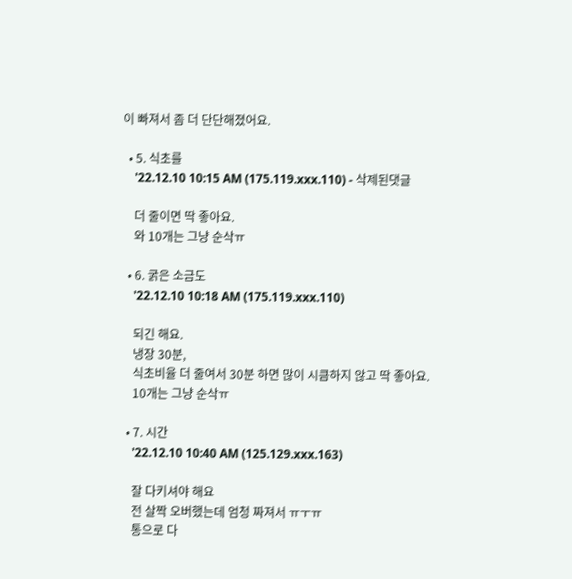이 빠져서 좀 더 단단해졌어요.

  • 5. 식초를
    '22.12.10 10:15 AM (175.119.xxx.110) - 삭제된댓글

    더 줄이면 딱 좋아요.
    와 10개는 그냥 순삭ㅠ

  • 6. 굵은 소금도
    '22.12.10 10:18 AM (175.119.xxx.110)

    되긴 해요.
    냉장 30분,
    식초비율 더 줄여서 30분 하면 많이 시큼하지 않고 딱 좋아요.
    10개는 그냥 순삭ㅠ

  • 7. 시간
    '22.12.10 10:40 AM (125.129.xxx.163)

    잘 다키셔야 해요
    전 살짝 오버했는데 엄청 짜져서 ㅠㅜㅠ
    통으로 다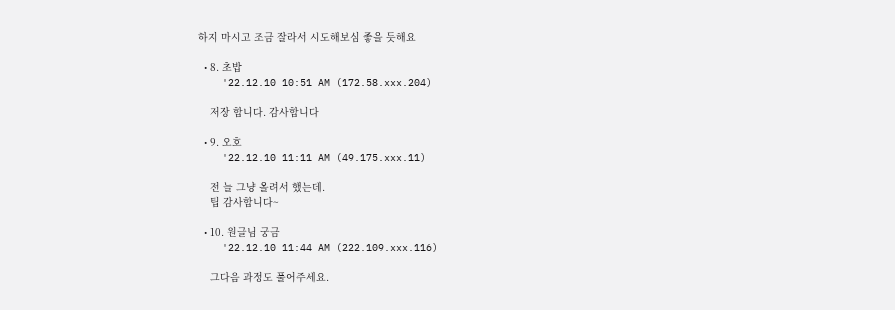하지 마시고 조금 잘라서 시도해보심 좋을 듯해요

  • 8. 초밥
    '22.12.10 10:51 AM (172.58.xxx.204)

    저장 합니다. 감사합니다

  • 9. 오호
    '22.12.10 11:11 AM (49.175.xxx.11)

    전 늘 그냥 올려서 했는데.
    팁 감사합니다~

  • 10. 원글님 궁금
    '22.12.10 11:44 AM (222.109.xxx.116)

    그다음 과정도 풀어주세요.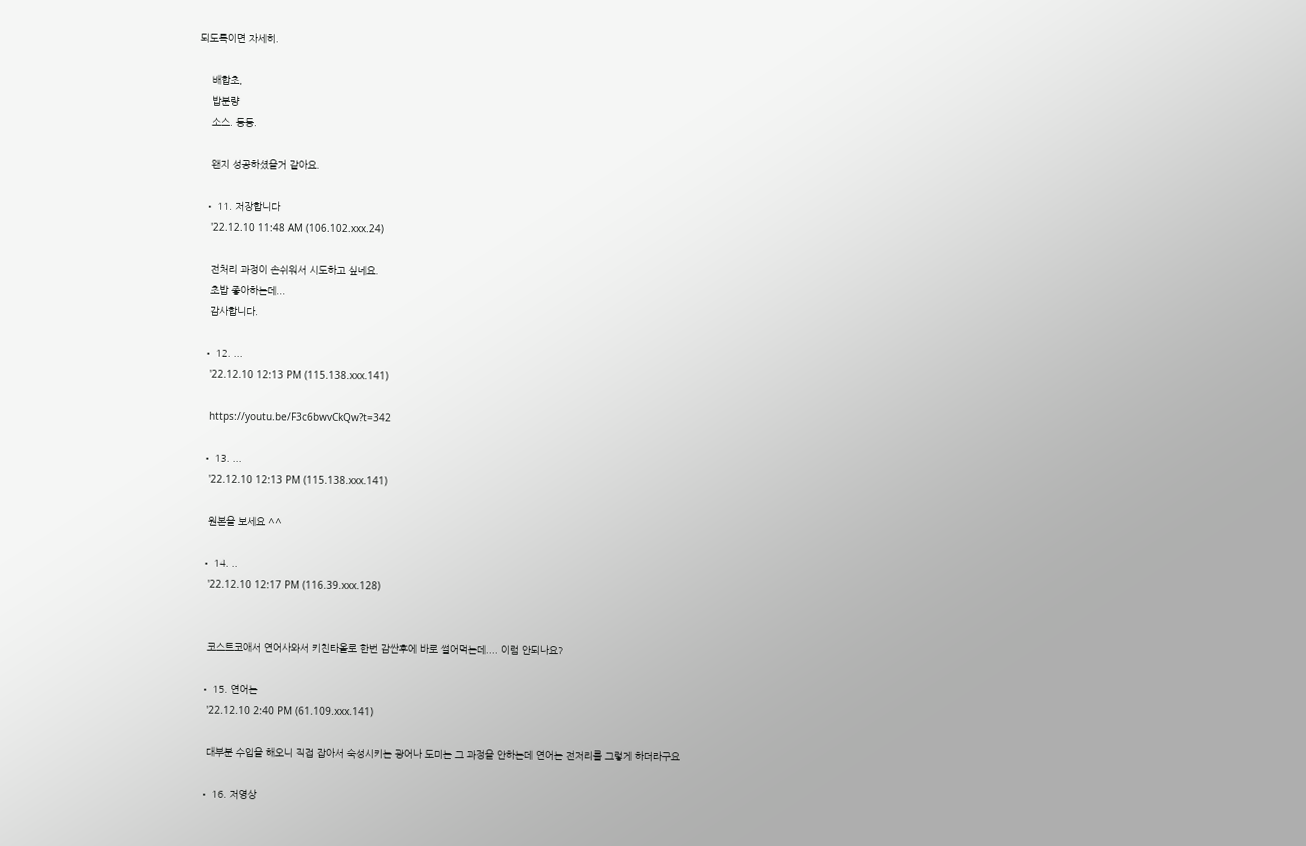되도록이면 자세히.

    배합초,
    밥분량
    소스. 등등.

    왠지 성공하셨을거 같아요.

  • 11. 저장합니다
    '22.12.10 11:48 AM (106.102.xxx.24)

    전처리 과정이 손쉬워서 시도하고 싶네요.
    초밥 좋아하는데...
    감사합니다.

  • 12. ...
    '22.12.10 12:13 PM (115.138.xxx.141)

    https://youtu.be/F3c6bwvCkQw?t=342

  • 13. ...
    '22.12.10 12:13 PM (115.138.xxx.141)

    원본을 보세요 ^^

  • 14. ..
    '22.12.10 12:17 PM (116.39.xxx.128)


    코스트코애서 연어사와서 키친타올로 한번 감싼후에 바로 썰어먹는데.... 이럼 안되나요?

  • 15. 연어는
    '22.12.10 2:40 PM (61.109.xxx.141)

    대부분 수입을 해오니 직접 잡아서 숙성시키는 광어나 도미는 그 과정을 안하는데 연어는 전저리를 그렇게 하더라구요

  • 16. 저영상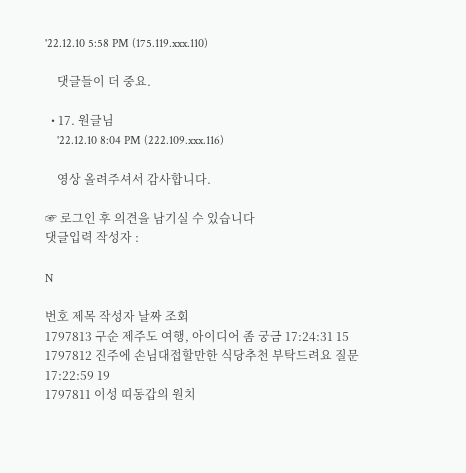'22.12.10 5:58 PM (175.119.xxx.110)

    댓글들이 더 중요.

  • 17. 원글님
    '22.12.10 8:04 PM (222.109.xxx.116)

    영상 올려주셔서 감사합니다.

☞ 로그인 후 의견을 남기실 수 있습니다
댓글입력 작성자 :

N

번호 제목 작성자 날짜 조회
1797813 구순 제주도 여행, 아이디어 좀 궁금 17:24:31 15
1797812 진주에 손님대접할만한 식당추천 부탁드려요 질문 17:22:59 19
1797811 이성 띠동갑의 원치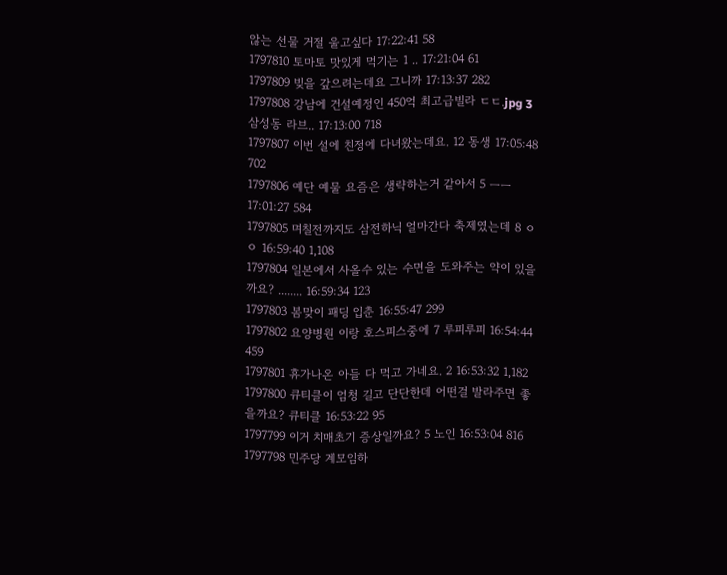않는 선물 거절 울고싶다 17:22:41 58
1797810 토마토 맛있게 먹기는 1 .. 17:21:04 61
1797809 빚을 갚으려는데요 그니까 17:13:37 282
1797808 강남에 건설예정인 450억 최고급빌라 ㄷㄷ.jpg 3 삼성동 라브.. 17:13:00 718
1797807 이번 설에 친정에 다녀왔는데요. 12 동생 17:05:48 702
1797806 예단 예물 요즘은 생략하는거 같아서 5 ㅡㅡ 17:01:27 584
1797805 며칠전까지도 삼전하닉 얼마간다 축제였는데 8 ㅇㅇ 16:59:40 1,108
1797804 일본에서 사올수 있는 수면을 도와주는 약이 있을까요? ........ 16:59:34 123
1797803 봄맞이 패딩 입춘 16:55:47 299
1797802 요양병원 이랑 호스피스중에 7 루피루피 16:54:44 459
1797801 휴가나온 아들 다 먹고 가네요. 2 16:53:32 1,182
1797800 큐티클이 엄청 길고 단단한데 어떤걸 발라주면 좋을까요? 큐티클 16:53:22 95
1797799 이거 치매초기 증상일까요? 5 노인 16:53:04 816
1797798 민주당 계모임하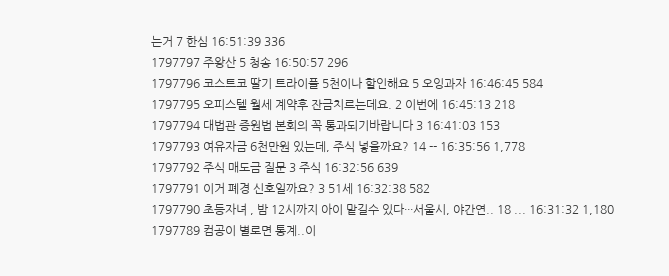는거 7 한심 16:51:39 336
1797797 주왕산 5 청송 16:50:57 296
1797796 코스트코 딸기 트라이플 5천이나 할인해요 5 오잉과자 16:46:45 584
1797795 오피스텔 월세 계약후 잔금치르는데요. 2 이번에 16:45:13 218
1797794 대법관 증원법 본회의 꼭 통과되기바랍니다 3 16:41:03 153
1797793 여유자금 6천만원 있는데, 주식 넣을까요? 14 -- 16:35:56 1,778
1797792 주식 매도금 질문 3 주식 16:32:56 639
1797791 이거 폐경 신호일까요? 3 51세 16:32:38 582
1797790 초등자녀 , 밤 12시까지 아이 맡길수 있다···서울시, 야간연.. 18 ... 16:31:32 1,180
1797789 컴공이 별로면 통계..이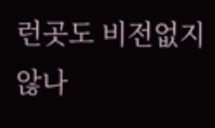런곳도 비전없지 않나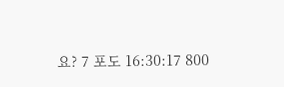요? 7 포도 16:30:17 800